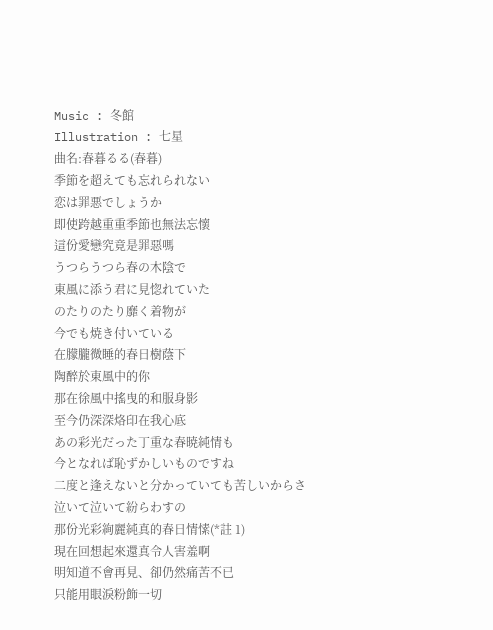Music : 冬館
Illustration : 七星
曲名:春暮るる(春暮)
季節を超えても忘れられない
恋は罪悪でしょうか
即使跨越重重季節也無法忘懷
這份愛戀究竟是罪惡嗎
うつらうつら春の木陰で
東風に添う君に見惚れていた
のたりのたり靡く着物が
今でも焼き付いている
在朦朧微睡的春日樹蔭下
陶醉於東風中的你
那在徐風中搖曳的和服身影
至今仍深深烙印在我心底
あの彩光だった丁重な春暁純情も
今となれば恥ずかしいものですね
二度と逢えないと分かっていても苦しいからさ
泣いて泣いて紛らわすの
那份光彩絢麗純真的春日情愫(*註 1)
現在回想起來還真令人害羞啊
明知道不會再見、卻仍然痛苦不已
只能用眼淚粉飾一切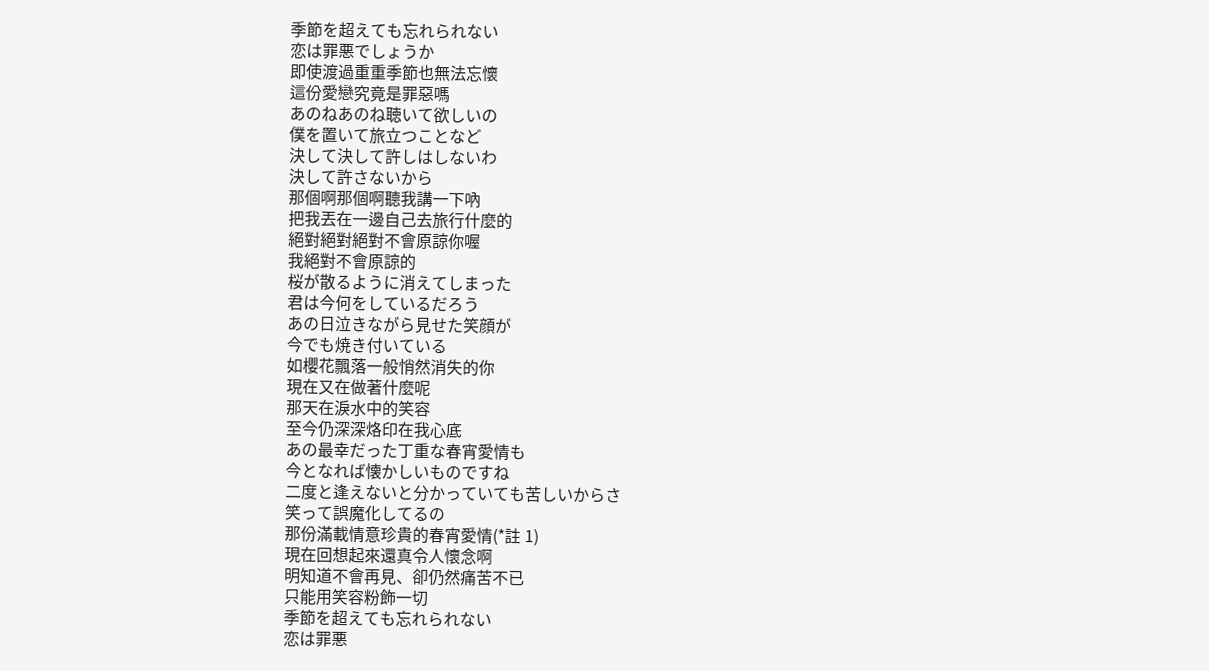季節を超えても忘れられない
恋は罪悪でしょうか
即使渡過重重季節也無法忘懷
這份愛戀究竟是罪惡嗎
あのねあのね聴いて欲しいの
僕を置いて旅立つことなど
決して決して許しはしないわ
決して許さないから
那個啊那個啊聽我講一下吶
把我丟在一邊自己去旅行什麼的
絕對絕對絕對不會原諒你喔
我絕對不會原諒的
桜が散るように消えてしまった
君は今何をしているだろう
あの日泣きながら見せた笑顔が
今でも焼き付いている
如櫻花飄落一般悄然消失的你
現在又在做著什麼呢
那天在淚水中的笑容
至今仍深深烙印在我心底
あの最幸だった丁重な春宵愛情も
今となれば懐かしいものですね
二度と逢えないと分かっていても苦しいからさ
笑って誤魔化してるの
那份滿載情意珍貴的春宵愛情(*註 1)
現在回想起來還真令人懷念啊
明知道不會再見、卻仍然痛苦不已
只能用笑容粉飾一切
季節を超えても忘れられない
恋は罪悪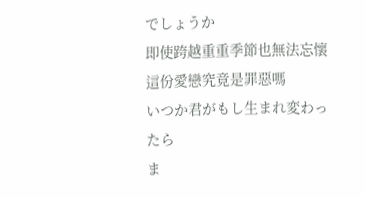でしょうか
即使跨越重重季節也無法忘懷
這份愛戀究竟是罪惡嗎
いつか君がもし生まれ変わったら
ま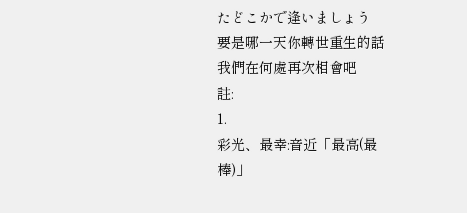たどこかで逢いましょう
要是哪一天你轉世重生的話
我們在何處再次相會吧
註:
1.
彩光、最幸:音近「最高(最棒)」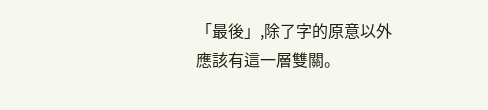「最後」,除了字的原意以外應該有這一層雙關。